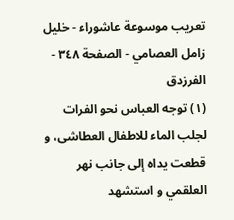تعريب موسوعة عاشوراء - خليل زامل العصامي - الصفحة ٣٤٨ - الفرزدق
(١) توجه العباس نحو الفرات لجلب الماء للاطفال العطاشى، و قطعت يداه إلى جانب نهر العلقمي و استشهد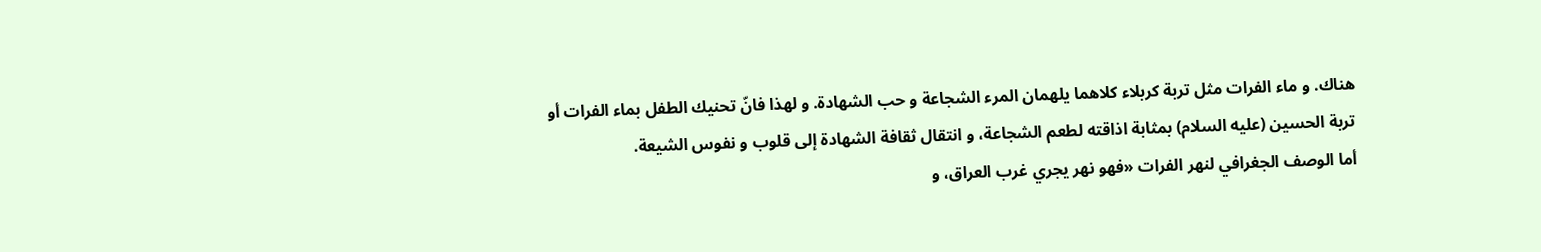هناك. و ماء الفرات مثل تربة كربلاء كلاهما يلهمان المرء الشجاعة و حب الشهادة. و لهذا فانّ تحنيك الطفل بماء الفرات أو تربة الحسين (عليه السلام) بمثابة اذاقته لطعم الشجاعة، و انتقال ثقافة الشهادة إلى قلوب و نفوس الشيعة.
أما الوصف الجغرافي لنهر الفرات «فهو نهر يجري غرب العراق، و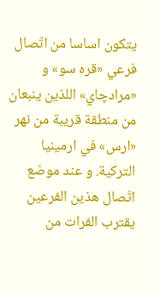يتكون اساسا من اتّصال فرعي «قره سو» و «مرادچاي» اللذين ينبعان من منطقة قريبة من نهر «ارس» في ارمينيا التركية. و عند موضع اتّصال هذين الفرعين يقترب الفرات من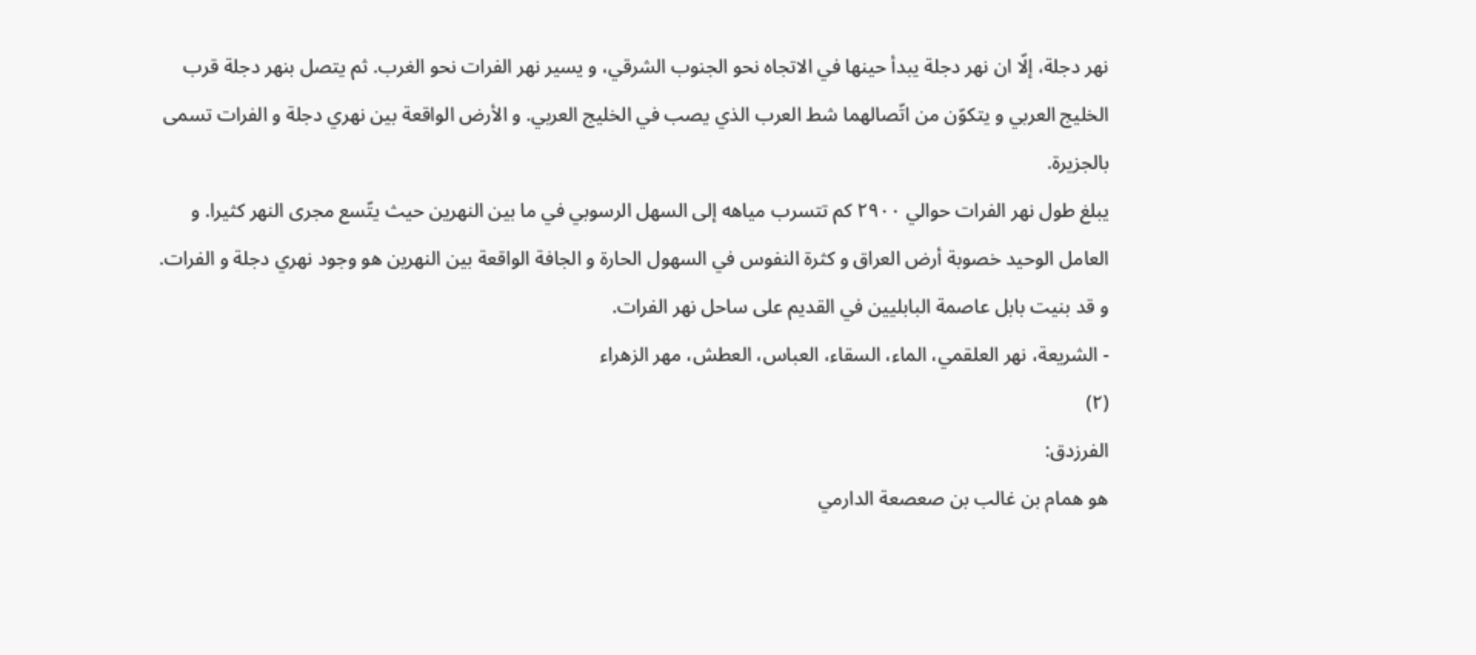نهر دجلة، إلّا ان نهر دجلة يبدأ حينها في الاتجاه نحو الجنوب الشرقي، و يسير نهر الفرات نحو الغرب. ثم يتصل بنهر دجلة قرب الخليج العربي و يتكوّن من اتّصالهما شط العرب الذي يصب في الخليج العربي. و الأرض الواقعة بين نهري دجلة و الفرات تسمى بالجزيرة.
يبلغ طول نهر الفرات حوالي ٢٩٠٠ كم تتسرب مياهه إلى السهل الرسوبي في ما بين النهرين حيث يتّسع مجرى النهر كثيرا. و العامل الوحيد خصوبة أرض العراق و كثرة النفوس في السهول الحارة و الجافة الواقعة بين النهرين هو وجود نهري دجلة و الفرات. و قد بنيت بابل عاصمة البابليين في القديم على ساحل نهر الفرات.
- الشريعة، نهر العلقمي، الماء، السقاء، العباس، العطش، مهر الزهراء
(٢)
الفرزدق:
هو همام بن غالب بن صعصعة الدارمي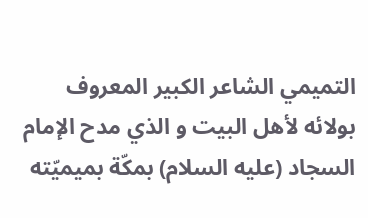التميمي الشاعر الكبير المعروف بولائه لأهل البيت و الذي مدح الإمام السجاد (عليه السلام) بمكّة بميميّته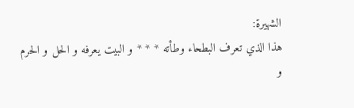الشهيرة:
هذا الذي تعرف البطحاء وطأته * * * و البيت يعرفه و الحل و الحرم
و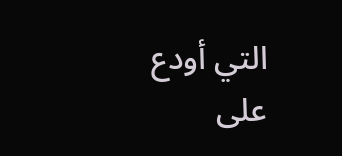التي أودع على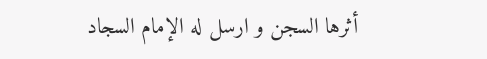أثرها السجن و ارسل له الإمام السجاد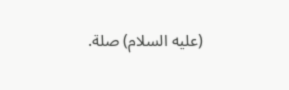(عليه السلام) صلة.